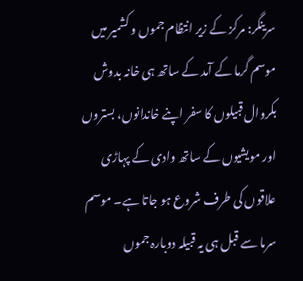سرینگر: مرکز کے زیر انتظام جموں و کشمیر میں موسم گرما کے آمد کے ساتھ ہی خانہ بدوش بکروال قبیلوں کا سفر اپنے خاندانوں، بستروں اور مویشیوں کے ساتھ وادی کے پہاڑی علاقوں کی طرف شروع ہو جاتا ہے۔ موسم سرما سے قبل ہی یہ قبیلہ دوبارہ جموں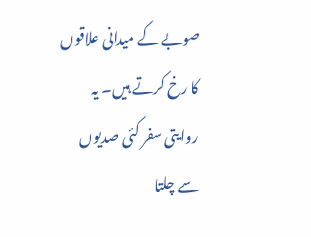صوبے کے میدانی علاقوں کا رخ کرتے ہیں۔ یہ روایتی سفر کئی صدیوں سے چلتا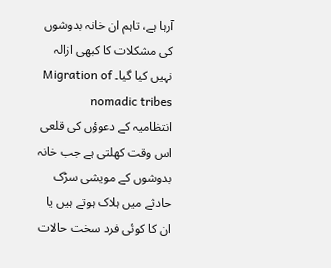آرہا ہے، تاہم ان خانہ بدوشوں کی مشکلات کا کبھی ازالہ نہیں کیا گیا۔ Migration of nomadic tribes
انتظامیہ کے دعوؤں کی قلعی اس وقت کھلتی ہے جب خانہ بدوشوں کے مویشی سڑک حادثے میں ہلاک ہوتے ہیں یا ان کا کوئی فرد سخت حالات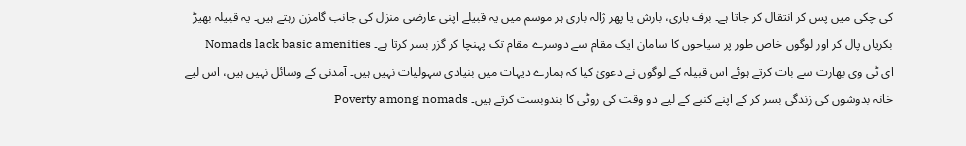کی چکی میں پس کر انتقال کر جاتا ہے۔ برف باری، بارش یا پھر ژالہ باری ہر موسم میں یہ قبیلے اپنی عارضی منزل کی جانب گامزن رہتے ہیں۔ یہ قبیلہ بھیڑ بکریاں پال کر اور لوگوں خاص طور پر سیاحوں کا سامان ایک مقام سے دوسرے مقام تک پہنچا کر گزر بسر کرتا ہے۔ Nomads lack basic amenities
ای ٹی وی بھارت سے بات کرتے ہوئے اس قبیلہ کے لوگوں نے دعویٰ کیا کہ ہمارے دیہات میں بنیادی سہولیات نہیں ہیں۔ آمدنی کے وسائل نہیں ہیں، اس لیے خانہ بدوشوں کی زندگی بسر کر کے اپنے کنبے کے لیے دو وقت کی روٹی کا بندوبست کرتے ہیں۔ Poverty among nomads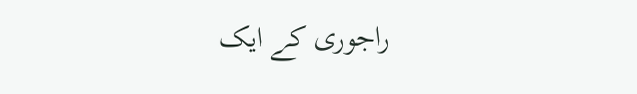راجوری کے ایک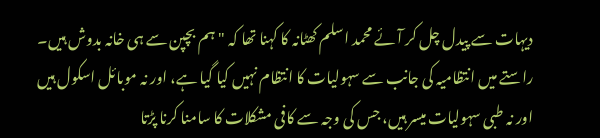دیہات سے پیدل چل کر آئے محمد اسلم کھٹانہ کا کہنا تھا کہ "ہم بچپن سے ہی خانہ بدوش ہیں۔ راستے میں انتظامیہ کی جانب سے سہولیات کا انتظام نہیں کیا گیا ہے، اور نہ موبائل اسکول ہیں اور نہ طبی سہولیات میسر ہیں، جس کی وجہ سے کافی مشکلات کا سامنا کرنا پڑتا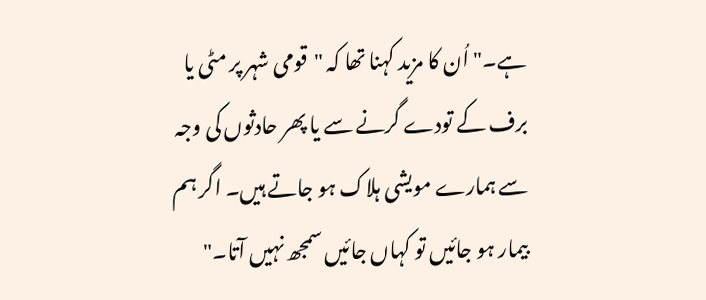ہے۔" اُن کا مزید کہنا تھا کہ "قومی شہر پر مٹی یا برف کے تودے گرنے سے یا پھر حادثوں کی وجہ سے ہمارے مویشی ہلاک ہو جاتے ہیں۔ اگر ہم بیمار ہو جائیں تو کہاں جائیں سمجھ نہیں آتا۔"